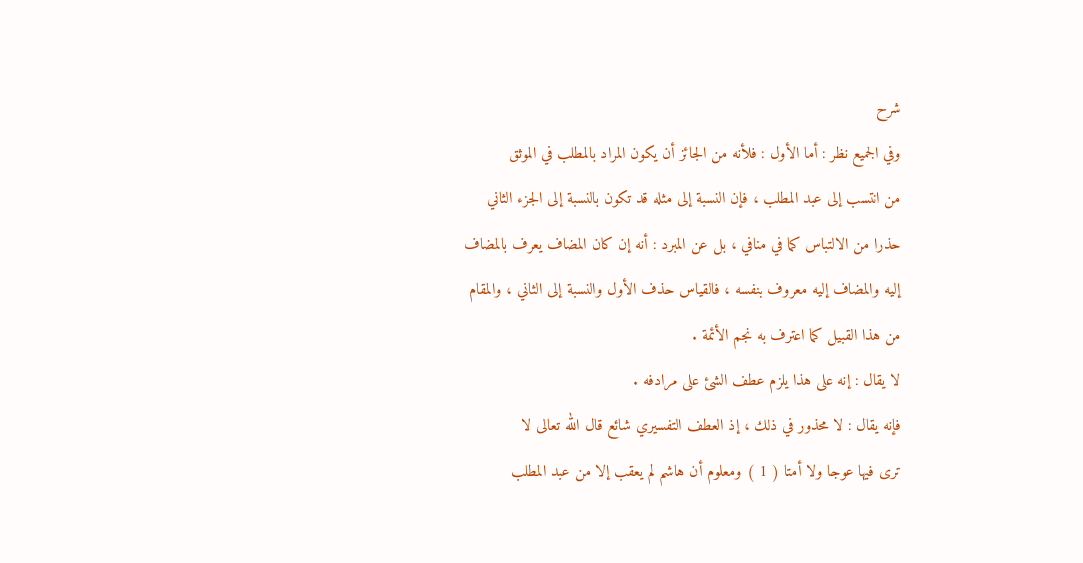شرح
وفي الجميع نظر : أما الأول : فلأنه من الجائز أن يكون المراد بالمطلب في الموثق
من انتسب إلى عبد المطلب ، فإن النسبة إلى مثله قد تكون بالنسبة إلى الجزء الثاني
حذرا من الالتباس كما في منافي ، بل عن المبرد : أنه إن كان المضاف يعرف بالمضاف
إليه والمضاف إليه معروف بنفسه ، فالقياس حذف الأول والنسبة إلى الثاني ، والمقام
من هذا القبيل كما اعترف به نجم الأئمة .
لا يقال : إنه على هذا يلزم عطف الشئ على مرادفه .
فإنه يقال : لا محذور في ذلك ، إذ العطف التفسيري شائع قال الله تعالى لا
ترى فيها عوجا ولا أمتا ( 1 ) ومعلوم أن هاشم لم يعقب إلا من عبد المطلب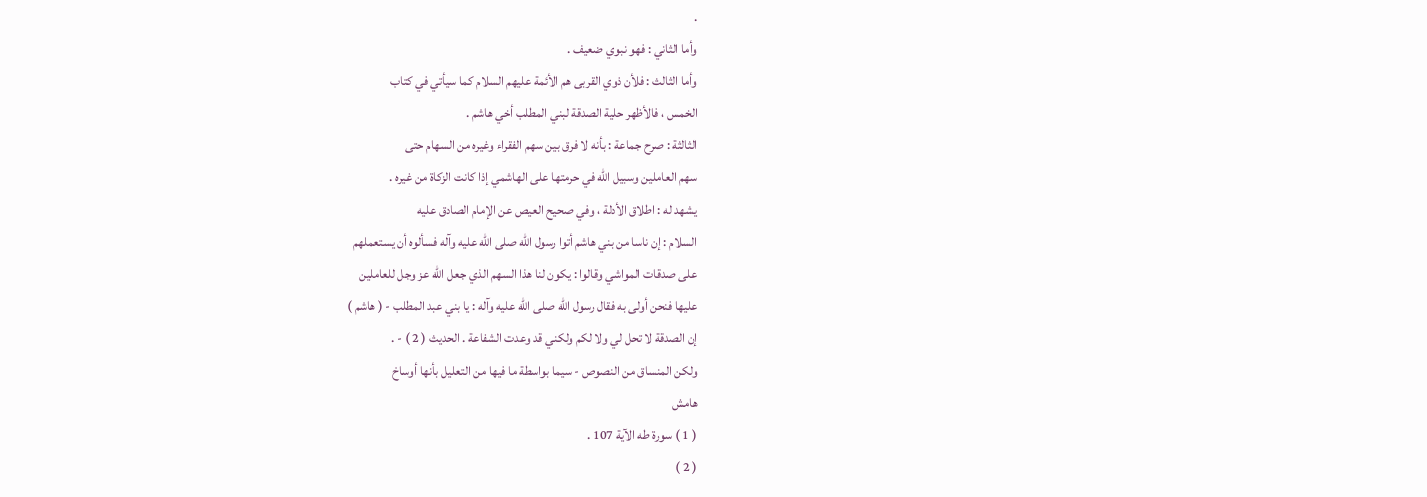.
وأما الثاني : فهو نبوي ضعيف .
وأما الثالث : فلأن ذوي القربى هم الأئمة عليهم السلام كما سيأتي في كتاب
الخمس ، فالأظهر حلية الصدقة لبني المطلب أخي هاشم .
الثالثة : صرح جماعة : بأنه لا فرق بين سهم الفقراء وغيره من السهام حتى
سهم العاملين وسبيل الله في حرمتها على الهاشمي إذا كانت الزكاة من غيره .
يشهد له : اطلاق الأدلة ، وفي صحيح العيص عن الإمام الصادق عليه
السلام : إن ناسا من بني هاشم أتوا رسول الله صلى الله عليه وآله فسألوه أن يستعملهم
على صدقات المواشي وقالوا : يكون لنا هذا السهم الذي جعل الله عز وجل للعاملين
عليها فنحن أولى به فقال رسول الله صلى الله عليه وآله : يا بني عبد المطلب - ( هاشم )
إن الصدقة لا تحل لي ولا لكم ولكني قد وعدت الشفاعة . الحديث ( 2 ) - .
ولكن المنساق من النصوص - سيما بواسطة ما فيها من التعليل بأنها أوساخ
هامش
( 1 ) سورة طه الآية 107 .
( 2 )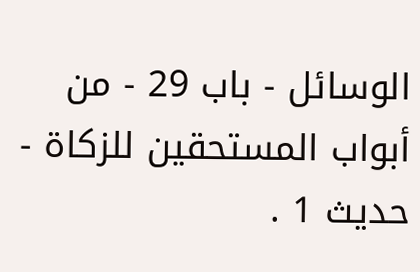الوسائل - باب 29 - من أبواب المستحقين للزكاة - حديث 1 .